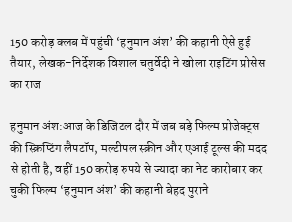150 करोड़ क्लब में पहुंची ‘हनुमान अंश’ की कहानी ऐसे हुई तैयार, लेखक-निर्देशक विशाल चतुर्वेदी ने खोला राइटिंग प्रोसेस का राज

हनुमान अंश:आज के डिजिटल दौर में जब बड़े फिल्म प्रोजेक्ट्स की स्क्रिप्टिंग लैपटॉप, मल्टीपल स्क्रीन और एआई टूल्स की मदद से होती है, वहीं 150 करोड़ रुपये से ज्यादा का नेट कारोबार कर चुकी फिल्म ‘हनुमान अंश’ की कहानी बेहद पुराने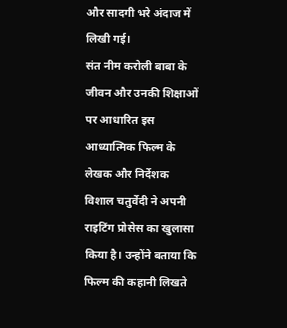और सादगी भरे अंदाज में लिखी गई।
संत नीम करोली बाबा के जीवन और उनकी शिक्षाओं पर आधारित इस आध्यात्मिक फिल्म के लेखक और निर्देशक विशाल चतुर्वेदी ने अपनी राइटिंग प्रोसेस का खुलासा किया है। उन्होंने बताया कि फिल्म की कहानी लिखते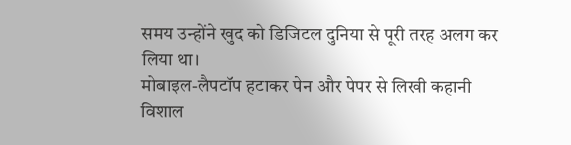समय उन्होंने खुद को डिजिटल दुनिया से पूरी तरह अलग कर लिया था।
मोबाइल-लैपटॉप हटाकर पेन और पेपर से लिखी कहानी
विशाल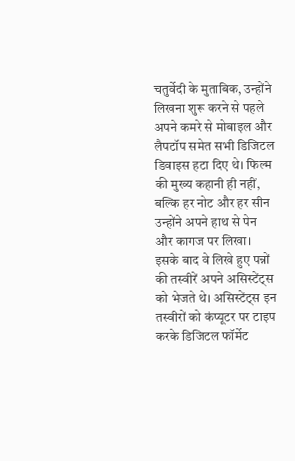चतुर्वेदी के मुताबिक, उन्होंने लिखना शुरू करने से पहले अपने कमरे से मोबाइल और लैपटॉप समेत सभी डिजिटल डिवाइस हटा दिए थे। फिल्म की मुख्य कहानी ही नहीं, बल्कि हर नोट और हर सीन उन्होंने अपने हाथ से पेन और कागज पर लिखा।
इसके बाद वे लिखे हुए पन्नों की तस्वीरें अपने असिस्टेंट्स को भेजते थे। असिस्टेंट्स इन तस्वीरों को कंप्यूटर पर टाइप करके डिजिटल फॉर्मेट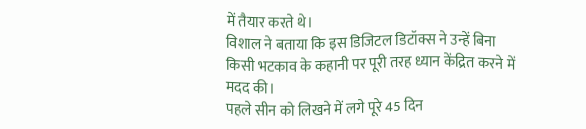में तैयार करते थे।
विशाल ने बताया कि इस डिजिटल डिटॉक्स ने उन्हें बिना किसी भटकाव के कहानी पर पूरी तरह ध्यान केंद्रित करने में मदद की।
पहले सीन को लिखने में लगे पूरे 45 दिन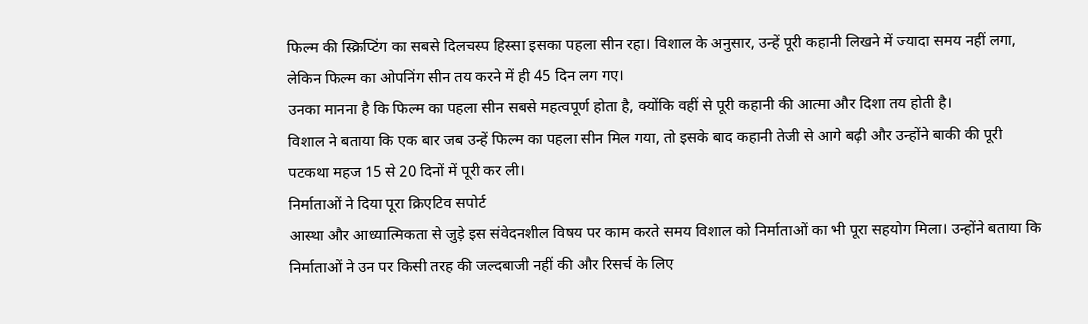फिल्म की स्क्रिप्टिंग का सबसे दिलचस्प हिस्सा इसका पहला सीन रहा। विशाल के अनुसार, उन्हें पूरी कहानी लिखने में ज्यादा समय नहीं लगा, लेकिन फिल्म का ओपनिंग सीन तय करने में ही 45 दिन लग गए।
उनका मानना है कि फिल्म का पहला सीन सबसे महत्वपूर्ण होता है, क्योंकि वहीं से पूरी कहानी की आत्मा और दिशा तय होती है।
विशाल ने बताया कि एक बार जब उन्हें फिल्म का पहला सीन मिल गया, तो इसके बाद कहानी तेजी से आगे बढ़ी और उन्होंने बाकी की पूरी पटकथा महज 15 से 20 दिनों में पूरी कर ली।
निर्माताओं ने दिया पूरा क्रिएटिव सपोर्ट
आस्था और आध्यात्मिकता से जुड़े इस संवेदनशील विषय पर काम करते समय विशाल को निर्माताओं का भी पूरा सहयोग मिला। उन्होंने बताया कि निर्माताओं ने उन पर किसी तरह की जल्दबाजी नहीं की और रिसर्च के लिए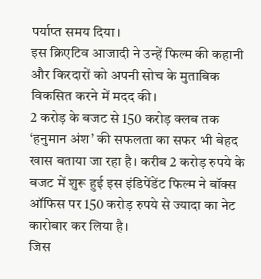पर्याप्त समय दिया।
इस क्रिएटिव आजादी ने उन्हें फिल्म की कहानी और किरदारों को अपनी सोच के मुताबिक विकसित करने में मदद की।
2 करोड़ के बजट से 150 करोड़ क्लब तक
‘हनुमान अंश’ की सफलता का सफर भी बेहद खास बताया जा रहा है। करीब 2 करोड़ रुपये के बजट में शुरू हुई इस इंडिपेंडेंट फिल्म ने बॉक्स ऑफिस पर 150 करोड़ रुपये से ज्यादा का नेट कारोबार कर लिया है।
जिस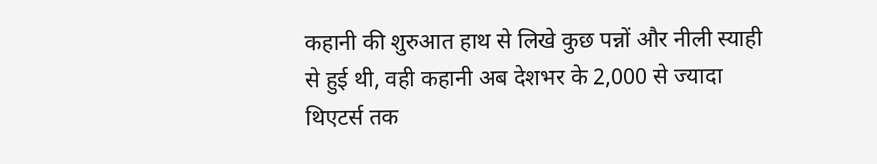कहानी की शुरुआत हाथ से लिखे कुछ पन्नों और नीली स्याही से हुई थी, वही कहानी अब देशभर के 2,000 से ज्यादा थिएटर्स तक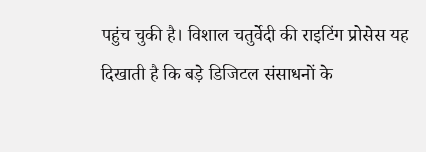पहुंच चुकी है। विशाल चतुर्वेदी की राइटिंग प्रोसेस यह दिखाती है कि बड़े डिजिटल संसाधनों के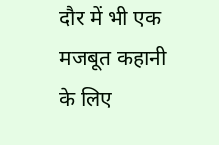दौर में भी एक मजबूत कहानी के लिए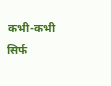कभी-कभी सिर्फ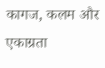कागज, कलम और एकाग्रता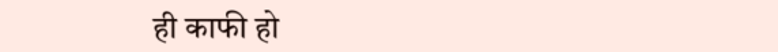ही काफी हो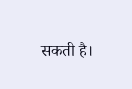सकती है।